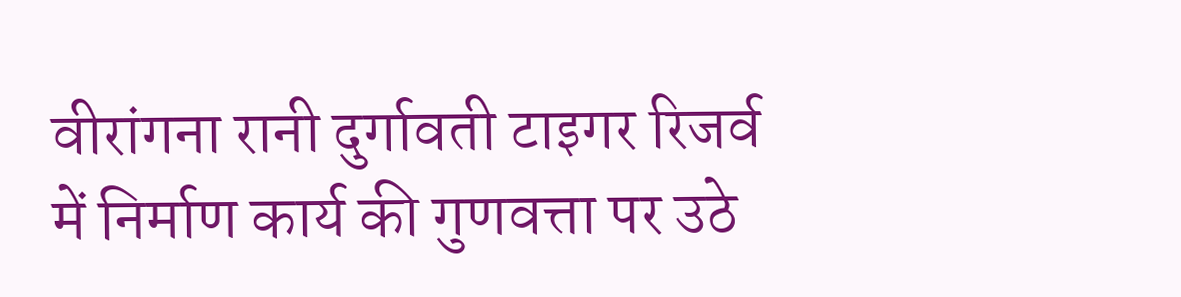वीरांगना रानी दुर्गावती टाइगर रिजर्व में निर्माण कार्य की गुणवत्ता पर उठे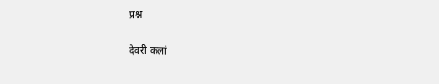प्रश्न

देवरी कलां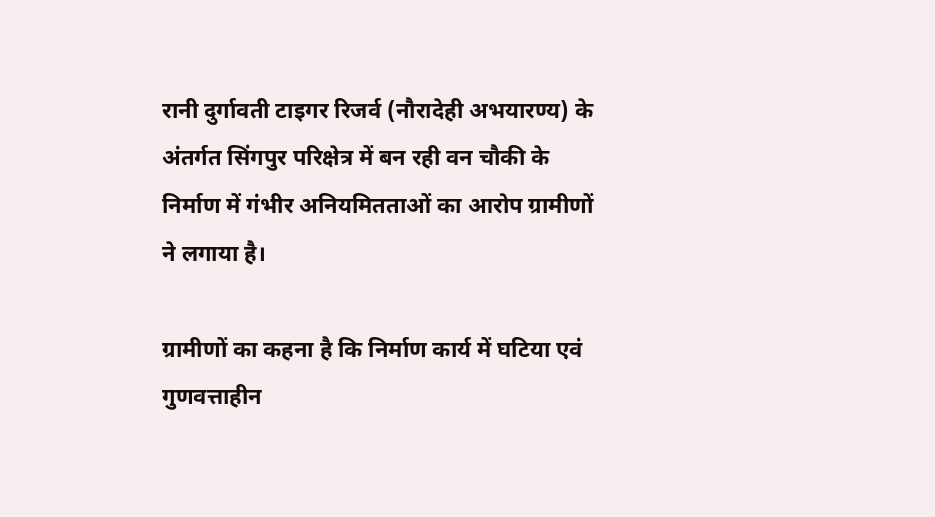रानी दुर्गावती टाइगर रिजर्व (नौरादेही अभयारण्य) के अंतर्गत सिंगपुर परिक्षेत्र में बन रही वन चौकी के निर्माण में गंभीर अनियमितताओं का आरोप ग्रामीणों ने लगाया है।

ग्रामीणों का कहना है कि निर्माण कार्य में घटिया एवं गुणवत्ताहीन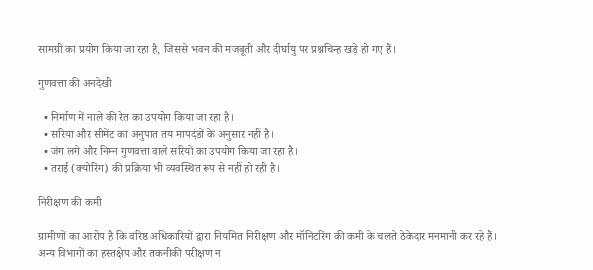सामग्री का प्रयोग किया जा रहा है, जिससे भवन की मजबूती और दीर्घायु पर प्रश्नचिन्ह खड़े हो गए हैं।

गुणवत्ता की अनदेखी

  • निर्माण में नाले की रेत का उपयोग किया जा रहा है।
  • सरिया और सीमेंट का अनुपात तय मापदंडों के अनुसार नहीं है।
  • जंग लगे और निम्न गुणवत्ता वाले सरियों का उपयोग किया जा रहा है।
  • तराई (क्योरिंग) की प्रक्रिया भी व्यवस्थित रूप से नहीं हो रही है।

निरीक्षण की कमी

ग्रामीणों का आरोप है कि वरिष्ठ अधिकारियों द्वारा नियमित निरीक्षण और मॉनिटरिंग की कमी के चलते ठेकेदार मनमानी कर रहे हैं। अन्य विभागों का हस्तक्षेप और तकनीकी परीक्षण न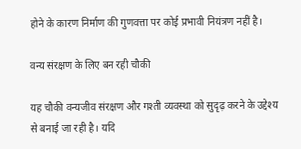होने के कारण निर्माण की गुणवत्ता पर कोई प्रभावी नियंत्रण नहीं है।

वन्य संरक्षण के लिए बन रही चौकी

यह चौकी वन्यजीव संरक्षण और गश्ती व्यवस्था को सुदृढ़ करने के उद्देश्य से बनाई जा रही है। यदि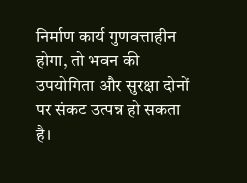निर्माण कार्य गुणवत्ताहीन होगा, तो भवन की उपयोगिता और सुरक्षा दोनों पर संकट उत्पन्न हो सकता है।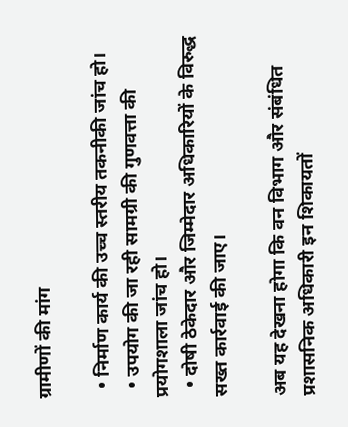ग्रामीणों की मांग

  • निर्माण कार्य की उच्च स्तरीय तकनीकी जांच हो।
  • उपयोग की जा रही सामग्री की गुणवत्ता की प्रयोगशाला जांच हो।
  • दोषी ठेकेदार और जिम्मेदार अधिकारियों के विरुद्ध सख्त कार्रवाई की जाए।

अब यह देखना होगा कि वन विभाग और संबंधित प्रशासनिक अधिकारी इन शिकायतों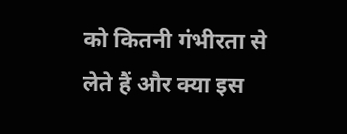को कितनी गंभीरता से लेते हैं और क्या इस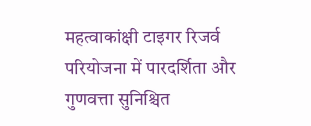महत्वाकांक्षी टाइगर रिजर्व परियोजना में पारदर्शिता और गुणवत्ता सुनिश्चित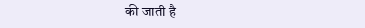की जाती है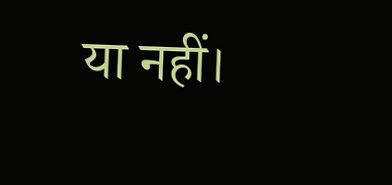या नहीं।